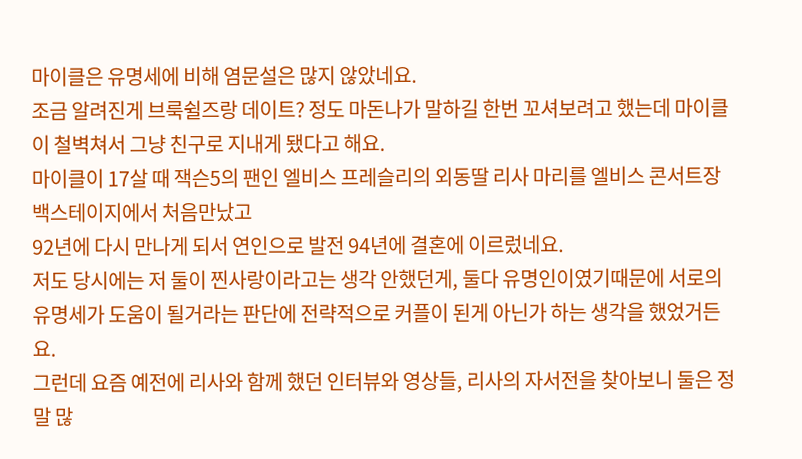마이클은 유명세에 비해 염문설은 많지 않았네요.
조금 알려진게 브룩쉴즈랑 데이트? 정도 마돈나가 말하길 한번 꼬셔보려고 했는데 마이클이 철벽쳐서 그냥 친구로 지내게 됐다고 해요.
마이클이 17살 때 잭슨5의 팬인 엘비스 프레슬리의 외동딸 리사 마리를 엘비스 콘서트장 백스테이지에서 처음만났고
92년에 다시 만나게 되서 연인으로 발전 94년에 결혼에 이르렀네요.
저도 당시에는 저 둘이 찐사랑이라고는 생각 안했던게, 둘다 유명인이였기때문에 서로의 유명세가 도움이 될거라는 판단에 전략적으로 커플이 된게 아닌가 하는 생각을 했었거든요.
그런데 요즘 예전에 리사와 함께 했던 인터뷰와 영상들, 리사의 자서전을 찾아보니 둘은 정말 많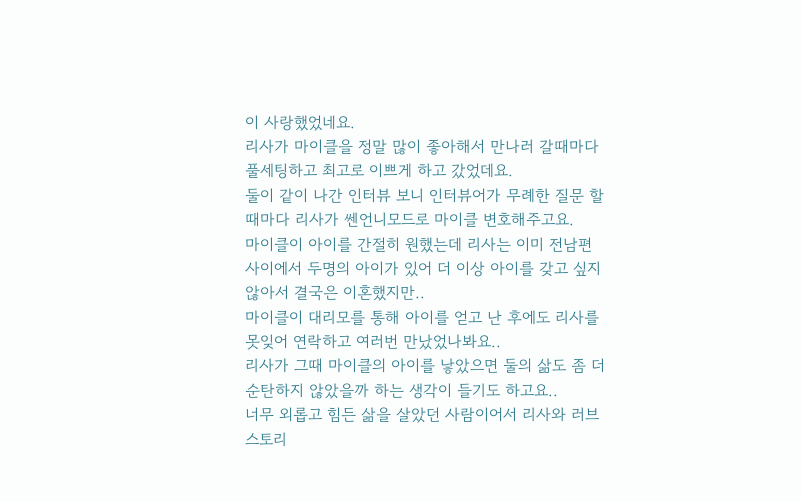이 사랑했었네요.
리사가 마이클을 정말 많이 좋아해서 만나러 갈때마다 풀세팅하고 최고로 이쁘게 하고 갔었데요.
둘이 같이 나간 인터뷰 보니 인터뷰어가 무례한 질문 할때마다 리사가 쎈언니모드로 마이클 변호해주고요.
마이클이 아이를 간절히 원했는데 리사는 이미 전남편 사이에서 두명의 아이가 있어 더 이상 아이를 갖고 싶지 않아서 결국은 이혼했지만..
마이클이 대리모를 통해 아이를 얻고 난 후에도 리사를 못잊어 연락하고 여러번 만났었나봐요..
리사가 그때 마이클의 아이를 낳았으면 둘의 삶도 좀 더 순탄하지 않았을까 하는 생각이 들기도 하고요..
너무 외롭고 힘든 삶을 살았던 사람이어서 리사와 러브 스토리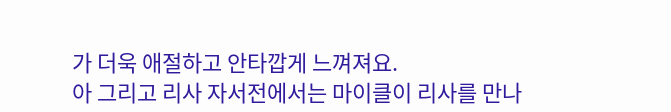가 더욱 애절하고 안타깝게 느껴져요.
아 그리고 리사 자서전에서는 마이클이 리사를 만나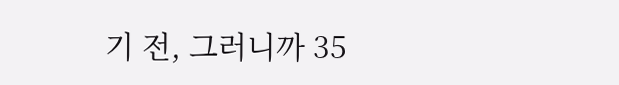기 전, 그러니까 35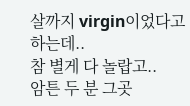살까지 virgin이었다고 하는데..
참 별게 다 놀랍고..
암튼 두 분 그곳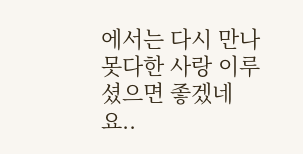에서는 다시 만나 못다한 사랑 이루셨으면 좋겠네요..